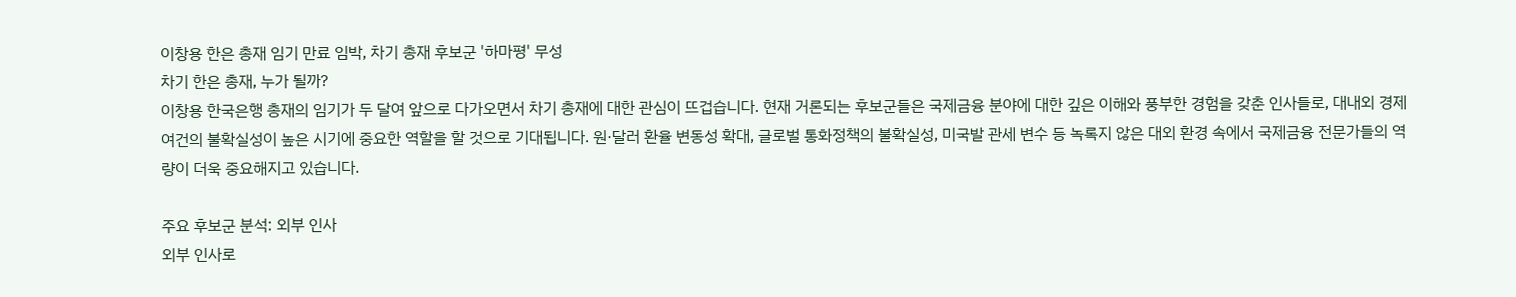이창용 한은 총재 임기 만료 임박, 차기 총재 후보군 '하마평' 무성
차기 한은 총재, 누가 될까?
이창용 한국은행 총재의 임기가 두 달여 앞으로 다가오면서 차기 총재에 대한 관심이 뜨겁습니다. 현재 거론되는 후보군들은 국제금융 분야에 대한 깊은 이해와 풍부한 경험을 갖춘 인사들로, 대내외 경제 여건의 불확실성이 높은 시기에 중요한 역할을 할 것으로 기대됩니다. 원·달러 환율 변동성 확대, 글로벌 통화정책의 불확실성, 미국발 관세 변수 등 녹록지 않은 대외 환경 속에서 국제금융 전문가들의 역량이 더욱 중요해지고 있습니다.

주요 후보군 분석: 외부 인사
외부 인사로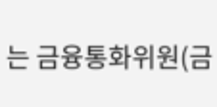는 금융통화위원(금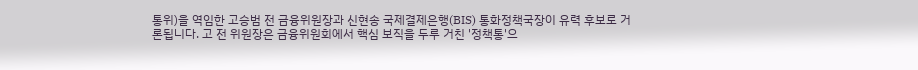통위)을 역임한 고승범 전 금융위원장과 신현송 국제결제은행(BIS) 통화정책국장이 유력 후보로 거론됩니다. 고 전 위원장은 금융위원회에서 핵심 보직을 두루 거친 '정책통'으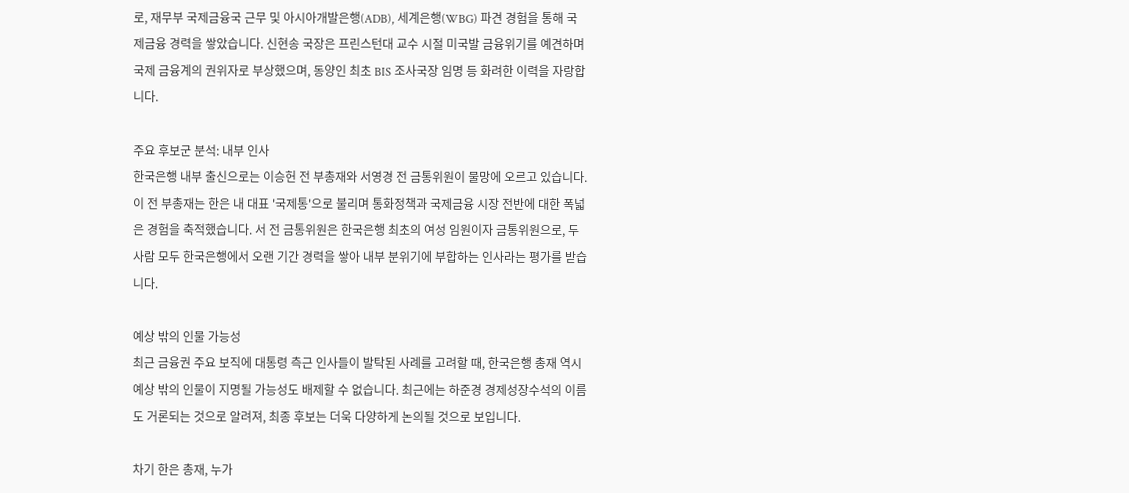로, 재무부 국제금융국 근무 및 아시아개발은행(ADB), 세계은행(WBG) 파견 경험을 통해 국제금융 경력을 쌓았습니다. 신현송 국장은 프린스턴대 교수 시절 미국발 금융위기를 예견하며 국제 금융계의 권위자로 부상했으며, 동양인 최초 BIS 조사국장 임명 등 화려한 이력을 자랑합니다.

주요 후보군 분석: 내부 인사
한국은행 내부 출신으로는 이승헌 전 부총재와 서영경 전 금통위원이 물망에 오르고 있습니다. 이 전 부총재는 한은 내 대표 '국제통'으로 불리며 통화정책과 국제금융 시장 전반에 대한 폭넓은 경험을 축적했습니다. 서 전 금통위원은 한국은행 최초의 여성 임원이자 금통위원으로, 두 사람 모두 한국은행에서 오랜 기간 경력을 쌓아 내부 분위기에 부합하는 인사라는 평가를 받습니다.

예상 밖의 인물 가능성
최근 금융권 주요 보직에 대통령 측근 인사들이 발탁된 사례를 고려할 때, 한국은행 총재 역시 예상 밖의 인물이 지명될 가능성도 배제할 수 없습니다. 최근에는 하준경 경제성장수석의 이름도 거론되는 것으로 알려져, 최종 후보는 더욱 다양하게 논의될 것으로 보입니다.

차기 한은 총재, 누가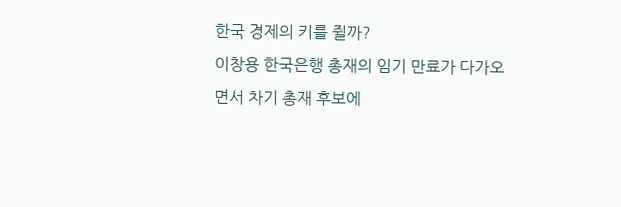한국 경제의 키를 쥘까?
이창용 한국은행 총재의 임기 만료가 다가오면서 차기 총재 후보에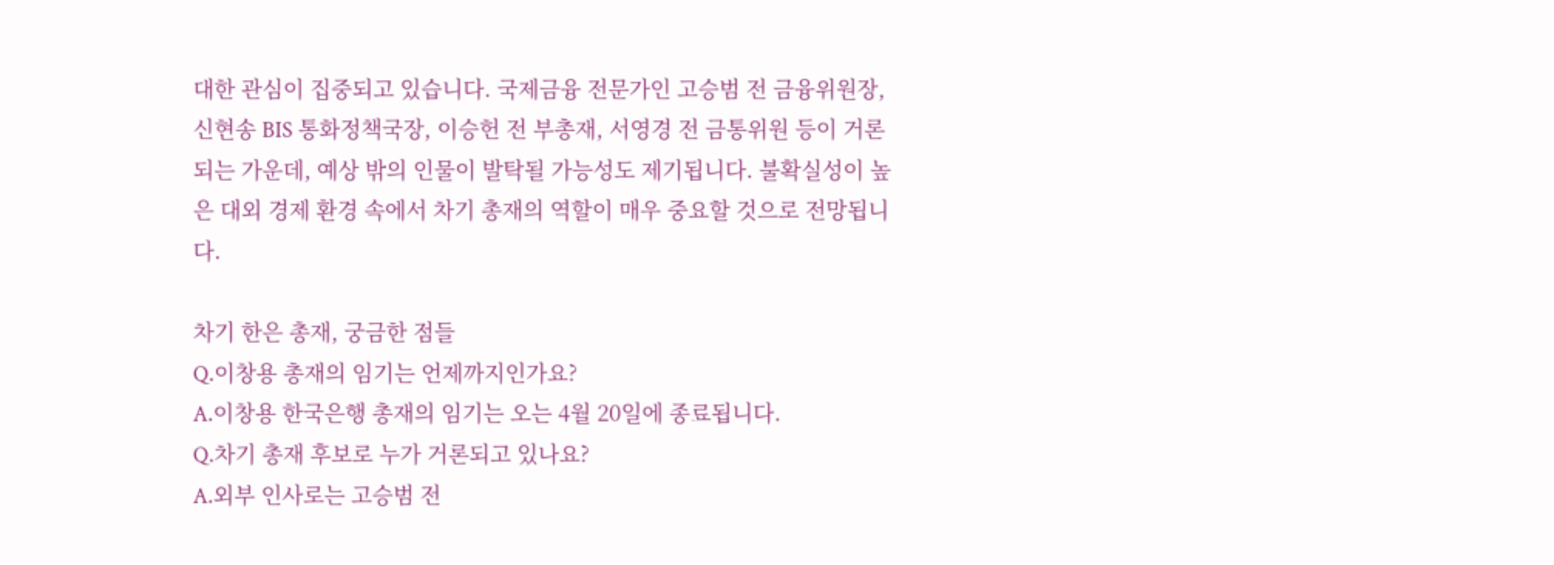대한 관심이 집중되고 있습니다. 국제금융 전문가인 고승범 전 금융위원장, 신현송 BIS 통화정책국장, 이승헌 전 부총재, 서영경 전 금통위원 등이 거론되는 가운데, 예상 밖의 인물이 발탁될 가능성도 제기됩니다. 불확실성이 높은 대외 경제 환경 속에서 차기 총재의 역할이 매우 중요할 것으로 전망됩니다.

차기 한은 총재, 궁금한 점들
Q.이창용 총재의 임기는 언제까지인가요?
A.이창용 한국은행 총재의 임기는 오는 4월 20일에 종료됩니다.
Q.차기 총재 후보로 누가 거론되고 있나요?
A.외부 인사로는 고승범 전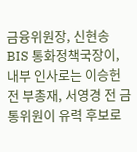금융위원장, 신현송 BIS 통화정책국장이, 내부 인사로는 이승헌 전 부총재, 서영경 전 금통위원이 유력 후보로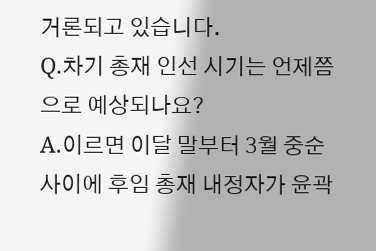거론되고 있습니다.
Q.차기 총재 인선 시기는 언제쯤으로 예상되나요?
A.이르면 이달 말부터 3월 중순 사이에 후임 총재 내정자가 윤곽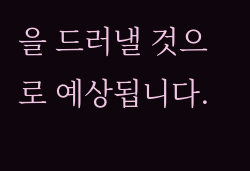을 드러낼 것으로 예상됩니다.